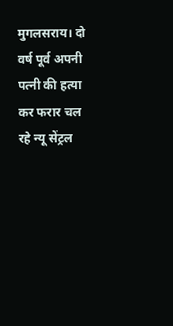मुगलसराय। दो वर्ष पूर्व अपनी पत्नी की हत्या कर फरार चल रहे न्यू सेंट्रल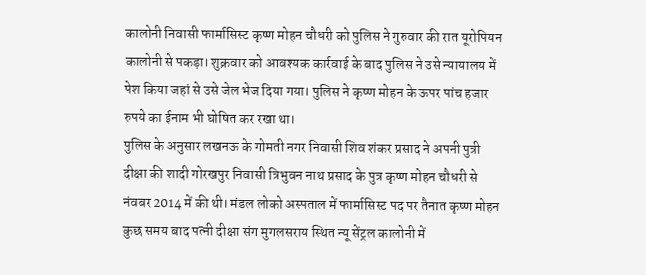कालोनी निवासी फार्मासिस्ट कृष्ण मोहन चौधरी को पुलिस ने गुरुवार की रात यूरोपियन कालोनी से पकड़ा। शुक्रवार को आवश्यक कार्रवाई के बाद पुलिस ने उसे न्यायालय में पेश किया जहां से उसे जेल भेज दिया गया। पुलिस ने कृष्ण मोहन के ऊपर पांच हजार रुपये का ईनाम भी घोषित कर रखा था।
पुलिस के अनुसार लखनऊ के गोमती नगर निवासी शिव शंकर प्रसाद ने अपनी पुत्री दीक्षा की शादी गोरखपुर निवासी त्रिभुवन नाथ प्रसाद के पुत्र कृष्ण मोहन चौधरी से नंवबर 2014 में की थी। मंडल लोको अस्पताल में फार्मासिस्ट पद पर तैनात कृष्ण मोहन कुछ समय बाद पत्नी दीक्षा संग मुगलसराय स्थित न्यू सेंट्रल कालोनी में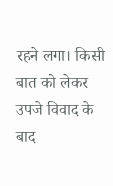रहने लगा। किसी बात को लेकर उपजे विवाद के बाद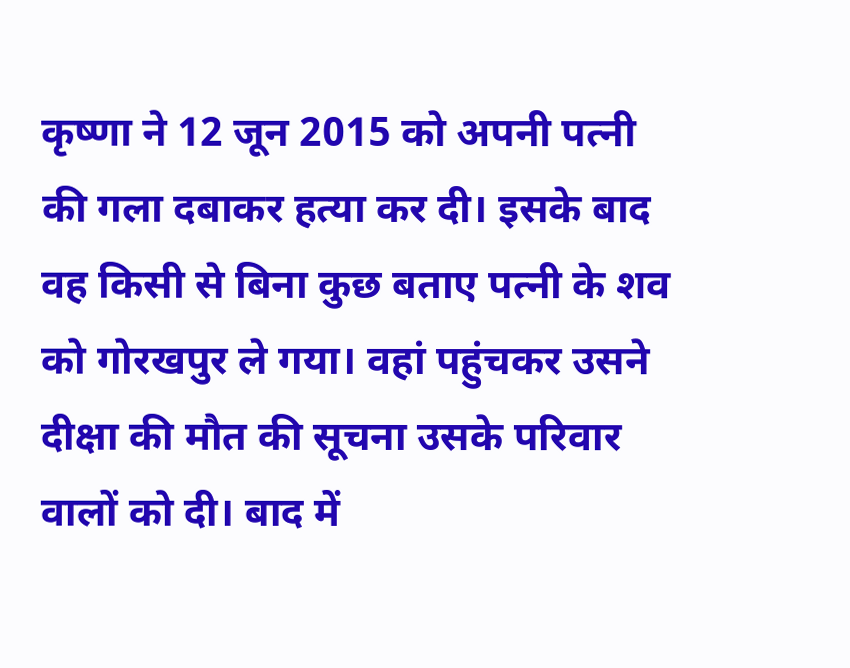कृष्णा ने 12 जून 2015 को अपनी पत्नी की गला दबाकर हत्या कर दी। इसके बाद वह किसी से बिना कुछ बताए पत्नी के शव को गोरखपुर ले गया। वहां पहुंचकर उसने दीक्षा की मौत की सूचना उसके परिवार वालों को दी। बाद में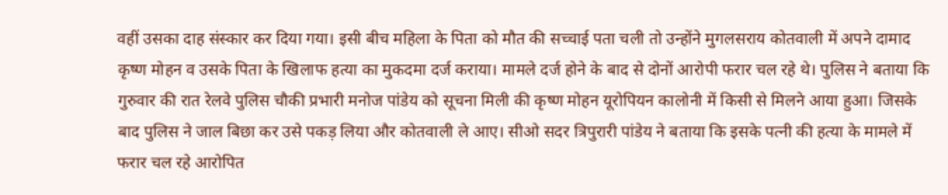वहीं उसका दाह संस्कार कर दिया गया। इसी बीच महिला के पिता को मौत की सच्चाई पता चली तो उन्होंने मुगलसराय कोतवाली में अपने दामाद कृष्ण मोहन व उसके पिता के खिलाफ हत्या का मुकदमा दर्ज कराया। मामले दर्ज होने के बाद से दोनों आरोपी फरार चल रहे थे। पुलिस ने बताया कि गुरुवार की रात रेलवे पुलिस चौकी प्रभारी मनोज पांडेय को सूचना मिली की कृष्ण मोहन यूरोपियन कालोनी में किसी से मिलने आया हुआ। जिसके बाद पुलिस ने जाल बिछा कर उसे पकड़ लिया और कोतवाली ले आए। सीओ सदर त्रिपुरारी पांडेय ने बताया कि इसके पत्नी की हत्या के मामले में फरार चल रहे आरोपित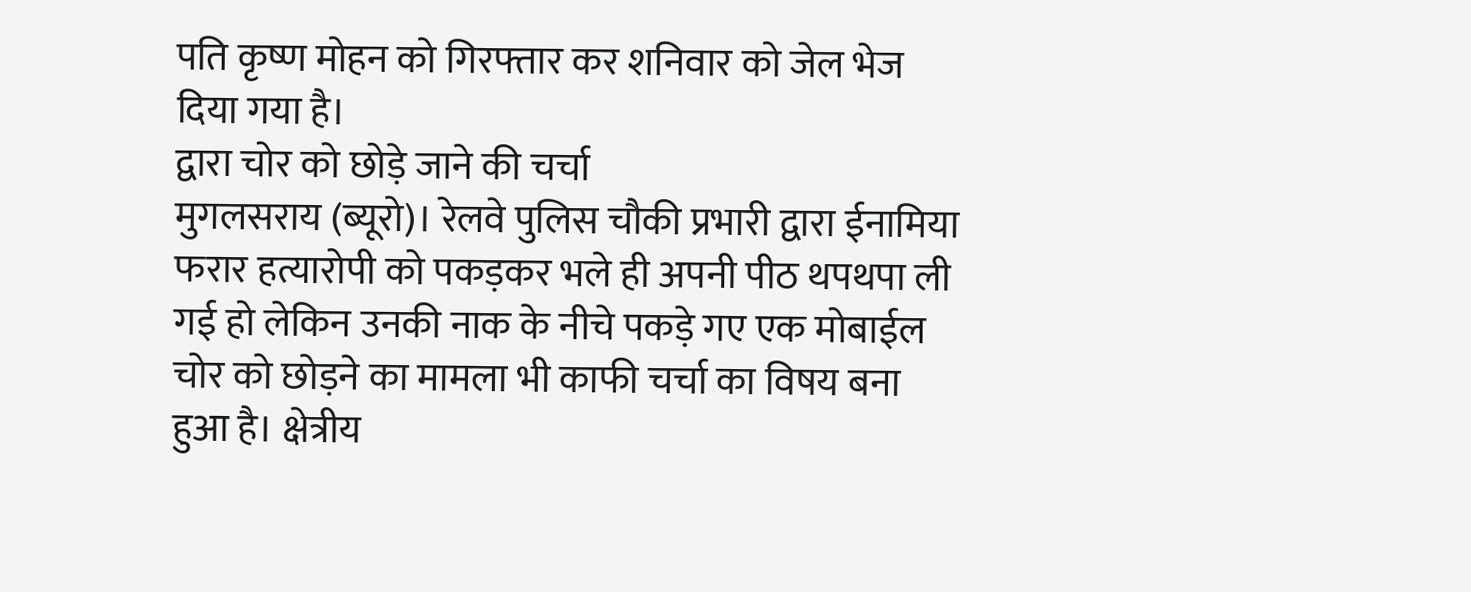पति कृष्ण मोहन को गिरफ्तार कर शनिवार को जेल भेज दिया गया है।
द्वारा चोर को छोड़े जाने की चर्चा
मुगलसराय (ब्यूरो)। रेलवे पुलिस चौकी प्रभारी द्वारा ईनामिया फरार हत्यारोपी को पकड़कर भले ही अपनी पीठ थपथपा ली गई हो लेकिन उनकी नाक के नीचे पकड़े गए एक मोबाईल चोर को छोड़ने का मामला भी काफी चर्चा का विषय बना हुआ है। क्षेत्रीय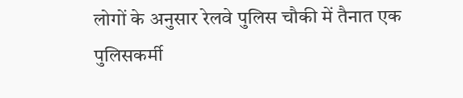लोगों के अनुसार रेलवे पुलिस चौकी में तैनात एक पुलिसकर्मी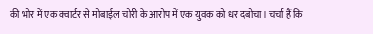की भोर में एक क्वार्टर से मोबाईल चोरी के आरोप में एक युवक को धर दबोचा। चर्चा हैं कि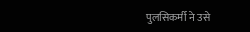पुलसिकर्मी ने उसे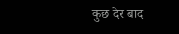कुछ देर बाद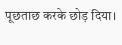पूछताछ करके छोड़ दिया।